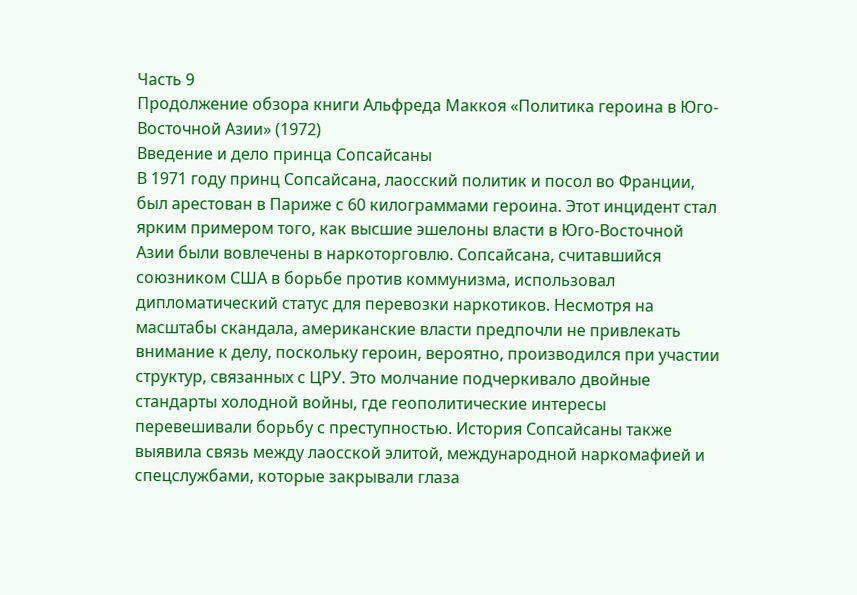Часть 9
Продолжение обзора книги Альфреда Маккоя «Политика героина в Юго-Восточной Азии» (1972)
Введение и дело принца Сопсайсаны
В 1971 году принц Сопсайсана, лаосский политик и посол во Франции, был арестован в Париже с 60 килограммами героина. Этот инцидент стал ярким примером того, как высшие эшелоны власти в Юго-Восточной Азии были вовлечены в наркоторговлю. Сопсайсана, считавшийся союзником США в борьбе против коммунизма, использовал дипломатический статус для перевозки наркотиков. Несмотря на масштабы скандала, американские власти предпочли не привлекать внимание к делу, поскольку героин, вероятно, производился при участии структур, связанных с ЦРУ. Это молчание подчеркивало двойные стандарты холодной войны, где геополитические интересы перевешивали борьбу с преступностью. История Сопсайсаны также выявила связь между лаосской элитой, международной наркомафией и спецслужбами, которые закрывали глаза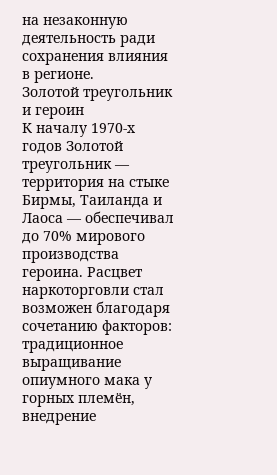на незаконную деятельность ради сохранения влияния в регионе.
Золотой треугольник и героин
К началу 1970-х годов Золотой треугольник — территория на стыке Бирмы, Таиланда и Лаоса — обеспечивал до 70% мирового производства героина. Расцвет наркоторговли стал возможен благодаря сочетанию факторов: традиционное выращивание опиумного мака у горных племён, внедрение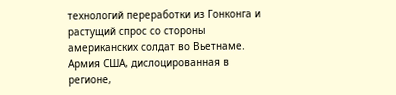технологий переработки из Гонконга и растущий спрос со стороны американских солдат во Вьетнаме. Армия США, дислоцированная в регионе,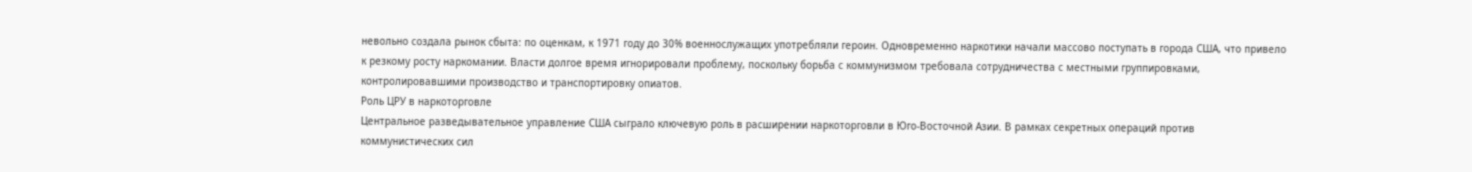невольно создала рынок сбыта: по оценкам, к 1971 году до 30% военнослужащих употребляли героин. Одновременно наркотики начали массово поступать в города США, что привело к резкому росту наркомании. Власти долгое время игнорировали проблему, поскольку борьба с коммунизмом требовала сотрудничества с местными группировками, контролировавшими производство и транспортировку опиатов.
Роль ЦРУ в наркоторговле
Центральное разведывательное управление США сыграло ключевую роль в расширении наркоторговли в Юго-Восточной Азии. В рамках секретных операций против коммунистических сил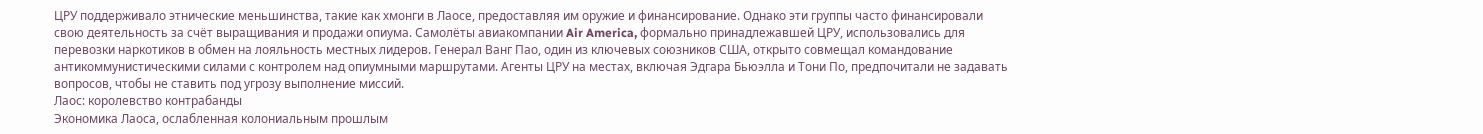ЦРУ поддерживало этнические меньшинства, такие как хмонги в Лаосе, предоставляя им оружие и финансирование. Однако эти группы часто финансировали свою деятельность за счёт выращивания и продажи опиума. Самолёты авиакомпании Air America, формально принадлежавшей ЦРУ, использовались для перевозки наркотиков в обмен на лояльность местных лидеров. Генерал Ванг Пао, один из ключевых союзников США, открыто совмещал командование антикоммунистическими силами с контролем над опиумными маршрутами. Агенты ЦРУ на местах, включая Эдгара Бьюэлла и Тони По, предпочитали не задавать вопросов, чтобы не ставить под угрозу выполнение миссий.
Лаос: королевство контрабанды
Экономика Лаоса, ослабленная колониальным прошлым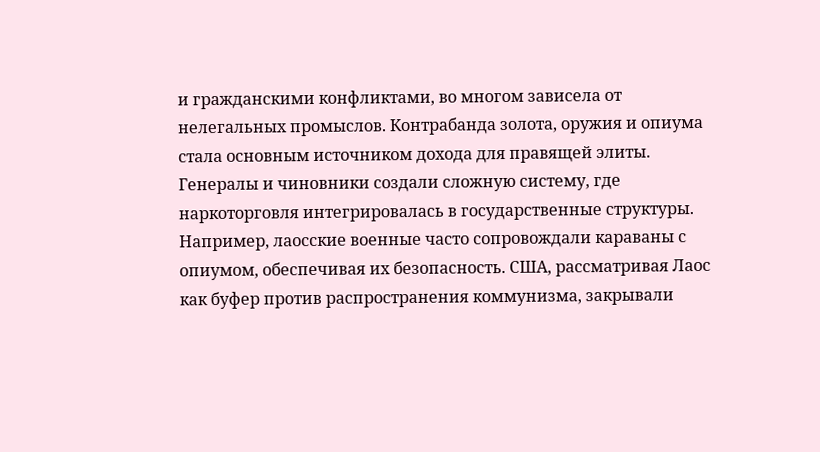и гражданскими конфликтами, во многом зависела от нелегальных промыслов. Контрабанда золота, оружия и опиума стала основным источником дохода для правящей элиты. Генералы и чиновники создали сложную систему, где наркоторговля интегрировалась в государственные структуры. Например, лаосские военные часто сопровождали караваны с опиумом, обеспечивая их безопасность. США, рассматривая Лаос как буфер против распространения коммунизма, закрывали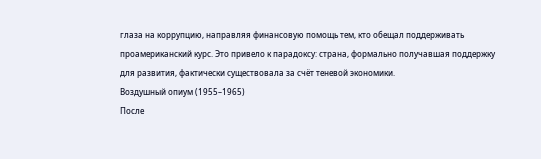глаза на коррупцию, направляя финансовую помощь тем, кто обещал поддерживать проамериканский курс. Это привело к парадоксу: страна, формально получавшая поддержку для развития, фактически существовала за счёт теневой экономики.
Воздушный опиум (1955–1965)
После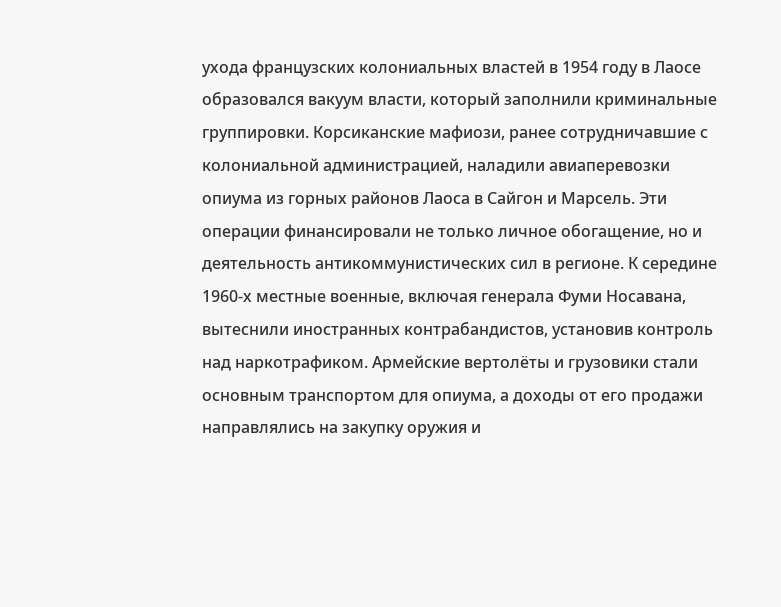ухода французских колониальных властей в 1954 году в Лаосе образовался вакуум власти, который заполнили криминальные группировки. Корсиканские мафиози, ранее сотрудничавшие с колониальной администрацией, наладили авиаперевозки опиума из горных районов Лаоса в Сайгон и Марсель. Эти операции финансировали не только личное обогащение, но и деятельность антикоммунистических сил в регионе. К середине 1960-х местные военные, включая генерала Фуми Носавана, вытеснили иностранных контрабандистов, установив контроль над наркотрафиком. Армейские вертолёты и грузовики стали основным транспортом для опиума, а доходы от его продажи направлялись на закупку оружия и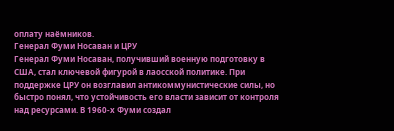оплату наёмников.
Генерал Фуми Носаван и ЦРУ
Генерал Фуми Носаван, получивший военную подготовку в США, стал ключевой фигурой в лаосской политике. При поддержке ЦРУ он возглавил антикоммунистические силы, но быстро понял, что устойчивость его власти зависит от контроля над ресурсами. В 1960-х Фуми создал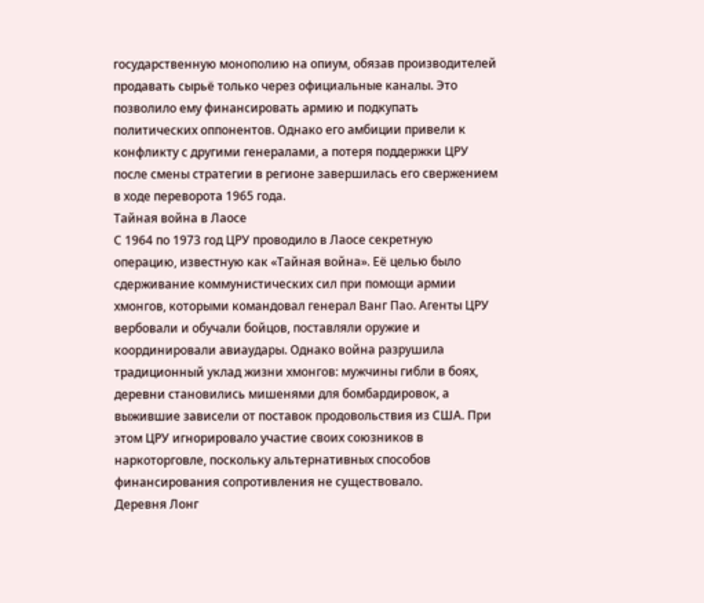государственную монополию на опиум, обязав производителей продавать сырьё только через официальные каналы. Это позволило ему финансировать армию и подкупать политических оппонентов. Однако его амбиции привели к конфликту с другими генералами, а потеря поддержки ЦРУ после смены стратегии в регионе завершилась его свержением в ходе переворота 1965 года.
Тайная война в Лаосе
С 1964 по 1973 год ЦРУ проводило в Лаосе секретную операцию, известную как «Тайная война». Её целью было сдерживание коммунистических сил при помощи армии хмонгов, которыми командовал генерал Ванг Пао. Агенты ЦРУ вербовали и обучали бойцов, поставляли оружие и координировали авиаудары. Однако война разрушила традиционный уклад жизни хмонгов: мужчины гибли в боях, деревни становились мишенями для бомбардировок, а выжившие зависели от поставок продовольствия из США. При этом ЦРУ игнорировало участие своих союзников в наркоторговле, поскольку альтернативных способов финансирования сопротивления не существовало.
Деревня Лонг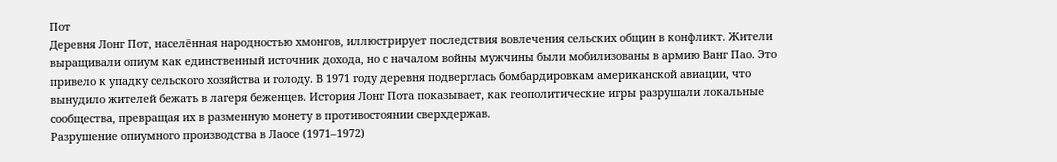Пот
Деревня Лонг Пот, населённая народностью хмонгов, иллюстрирует последствия вовлечения сельских общин в конфликт. Жители выращивали опиум как единственный источник дохода, но с началом войны мужчины были мобилизованы в армию Ванг Пао. Это привело к упадку сельского хозяйства и голоду. В 1971 году деревня подверглась бомбардировкам американской авиации, что вынудило жителей бежать в лагеря беженцев. История Лонг Пота показывает, как геополитические игры разрушали локальные сообщества, превращая их в разменную монету в противостоянии сверхдержав.
Разрушение опиумного производства в Лаосе (1971–1972)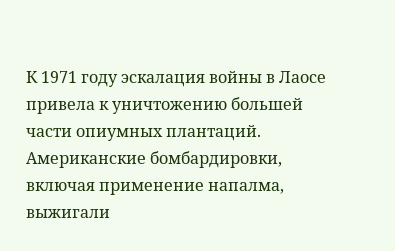К 1971 году эскалация войны в Лаосе привела к уничтожению большей части опиумных плантаций. Американские бомбардировки, включая применение напалма, выжигали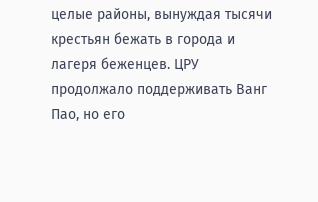целые районы, вынуждая тысячи крестьян бежать в города и лагеря беженцев. ЦРУ продолжало поддерживать Ванг Пао, но его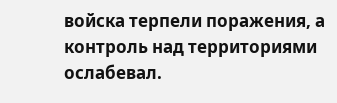войска терпели поражения, а контроль над территориями ослабевал.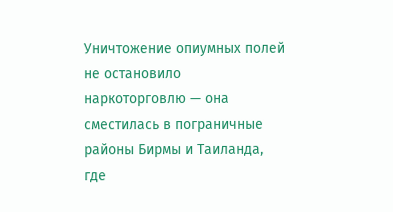Уничтожение опиумных полей не остановило наркоторговлю — она сместилась в пограничные районы Бирмы и Таиланда, где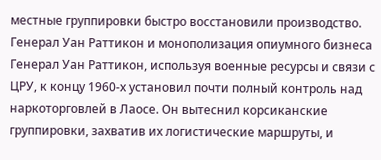местные группировки быстро восстановили производство.
Генерал Уан Раттикон и монополизация опиумного бизнеса
Генерал Уан Раттикон, используя военные ресурсы и связи с ЦРУ, к концу 1960-х установил почти полный контроль над наркоторговлей в Лаосе. Он вытеснил корсиканские группировки, захватив их логистические маршруты, и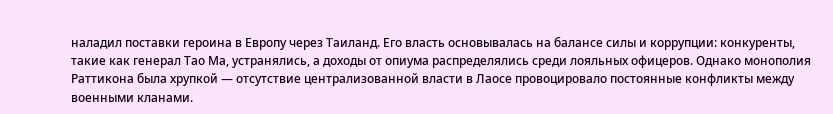наладил поставки героина в Европу через Таиланд. Его власть основывалась на балансе силы и коррупции: конкуренты, такие как генерал Тао Ма, устранялись, а доходы от опиума распределялись среди лояльных офицеров. Однако монополия Раттикона была хрупкой — отсутствие централизованной власти в Лаосе провоцировало постоянные конфликты между военными кланами.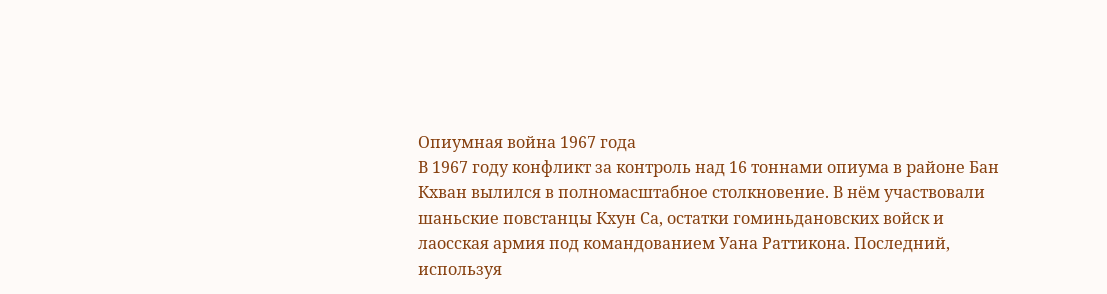Опиумная война 1967 года
В 1967 году конфликт за контроль над 16 тоннами опиума в районе Бан Кхван вылился в полномасштабное столкновение. В нём участвовали шаньские повстанцы Кхун Са, остатки гоминьдановских войск и лаосская армия под командованием Уана Раттикона. Последний, используя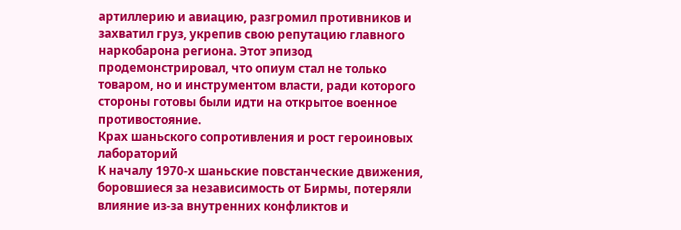артиллерию и авиацию, разгромил противников и захватил груз, укрепив свою репутацию главного наркобарона региона. Этот эпизод продемонстрировал, что опиум стал не только товаром, но и инструментом власти, ради которого стороны готовы были идти на открытое военное противостояние.
Крах шаньского сопротивления и рост героиновых лабораторий
К началу 1970-х шаньские повстанческие движения, боровшиеся за независимость от Бирмы, потеряли влияние из-за внутренних конфликтов и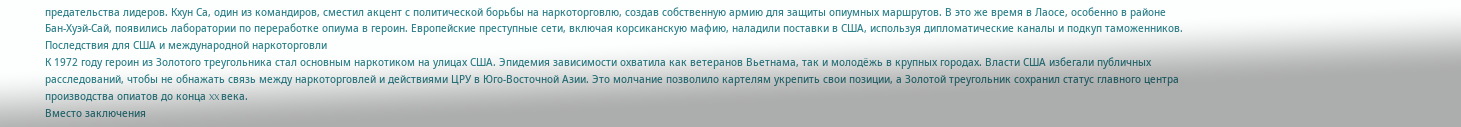предательства лидеров. Кхун Са, один из командиров, сместил акцент с политической борьбы на наркоторговлю, создав собственную армию для защиты опиумных маршрутов. В это же время в Лаосе, особенно в районе Бан-Хуэй-Сай, появились лаборатории по переработке опиума в героин. Европейские преступные сети, включая корсиканскую мафию, наладили поставки в США, используя дипломатические каналы и подкуп таможенников.
Последствия для США и международной наркоторговли
К 1972 году героин из Золотого треугольника стал основным наркотиком на улицах США. Эпидемия зависимости охватила как ветеранов Вьетнама, так и молодёжь в крупных городах. Власти США избегали публичных расследований, чтобы не обнажать связь между наркоторговлей и действиями ЦРУ в Юго-Восточной Азии. Это молчание позволило картелям укрепить свои позиции, а Золотой треугольник сохранил статус главного центра производства опиатов до конца XX века.
Вместо заключения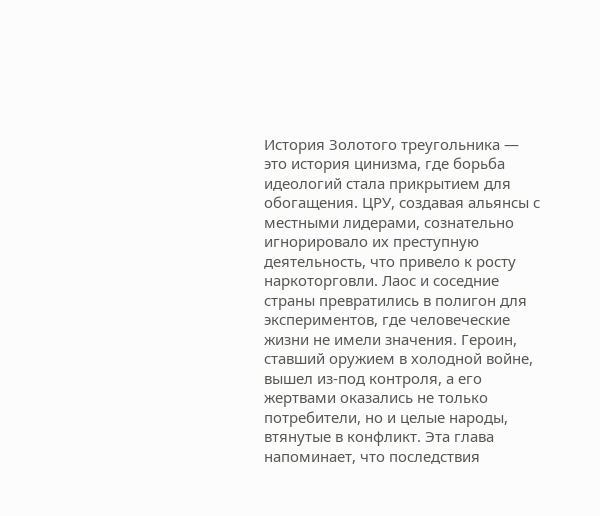История Золотого треугольника — это история цинизма, где борьба идеологий стала прикрытием для обогащения. ЦРУ, создавая альянсы с местными лидерами, сознательно игнорировало их преступную деятельность, что привело к росту наркоторговли. Лаос и соседние страны превратились в полигон для экспериментов, где человеческие жизни не имели значения. Героин, ставший оружием в холодной войне, вышел из-под контроля, а его жертвами оказались не только потребители, но и целые народы, втянутые в конфликт. Эта глава напоминает, что последствия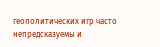геополитических игр часто непредсказуемы и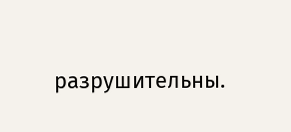разрушительны.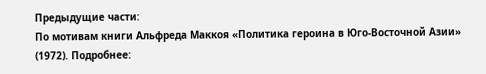Предыдущие части:
По мотивам книги Альфреда Маккоя «Политика героина в Юго-Восточной Азии» (1972). Подробнее: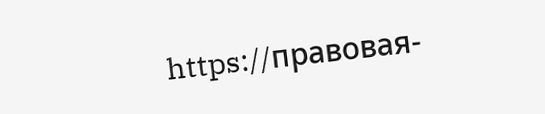https://правовая-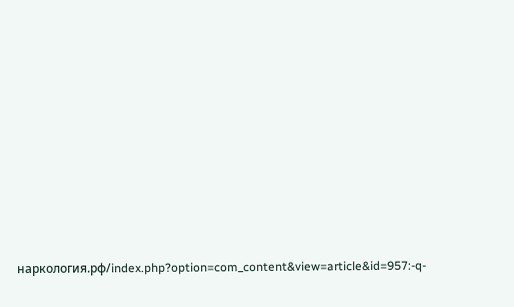наркология.рф/index.php?option=com_content&view=article&id=957:-q-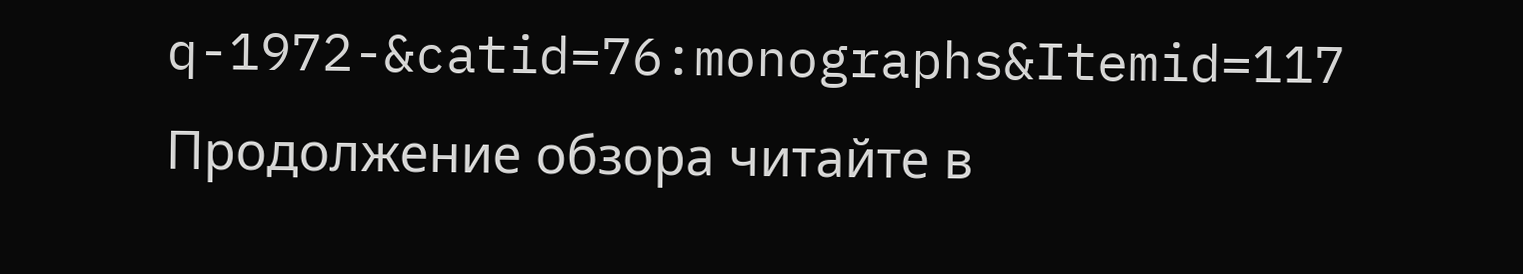q-1972-&catid=76:monographs&Itemid=117
Продолжение обзора читайте в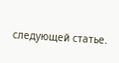следующей статье.